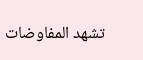تشهد المفاوضات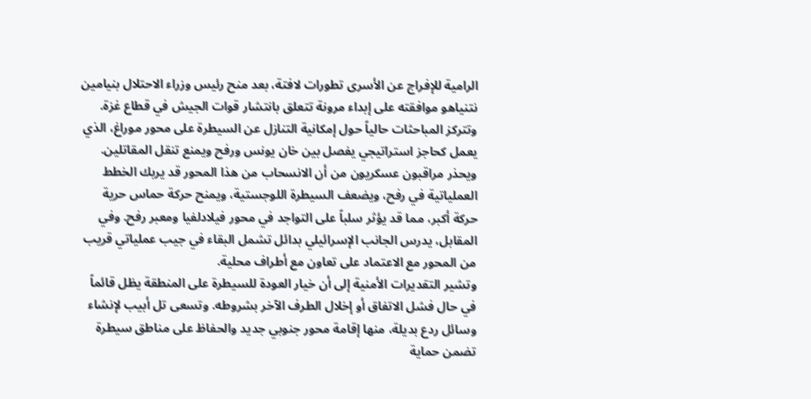الرامية للإفراج عن الأسرى تطورات لافتة، بعد منح رئيس وزراء الاحتلال بنيامين نتنياهو موافقته على إبداء مرونة تتعلق بانتشار قوات الجيش في قطاع غزة. وتتركز المباحثات حالياً حول إمكانية التنازل عن السيطرة على محور موراغ، الذي يعمل كحاجز استراتيجي يفصل بين خان يونس ورفح ويمنع تنقل المقاتلين.
ويحذر مراقبون عسكريون من أن الانسحاب من هذا المحور قد يربك الخطط العملياتية في رفح، ويضعف السيطرة اللوجستية، ويمنح حركة حماس حرية حركة أكبر، مما قد يؤثر سلباً على التواجد في محور فيلادلفيا ومعبر رفح. وفي المقابل، يدرس الجانب الإسرائيلي بدائل تشمل البقاء في جيب عملياتي قريب من المحور مع الاعتماد على تعاون مع أطراف محلية.
وتشير التقديرات الأمنية إلى أن خيار العودة للسيطرة على المنطقة يظل قائماً في حال فشل الاتفاق أو إخلال الطرف الآخر بشروطه. وتسعى تل أبيب لإنشاء وسائل ردع بديلة، منها إقامة محور جنوبي جديد والحفاظ على مناطق سيطرة تضمن حماية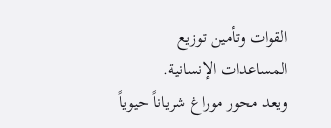القوات وتأمين توزيع المساعدات الإنسانية.
ويعد محور موراغ شرياناً حيوياً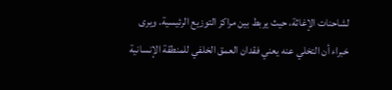لشاحنات الإغاثة، حيث يربط بين مراكز التوزيع الرئيسية. ويرى خبراء أن التخلي عنه يعني فقدان العمق الخلفي للمنطقة الإنسانية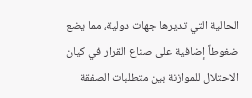الحالية التي تديرها جهات دولية، مما يضع ضغوطاً إضافية على صناع القرار في كيان الاحتلال للموازنة بين متطلبات الصفقة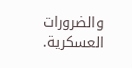والضرورات العسكرية.